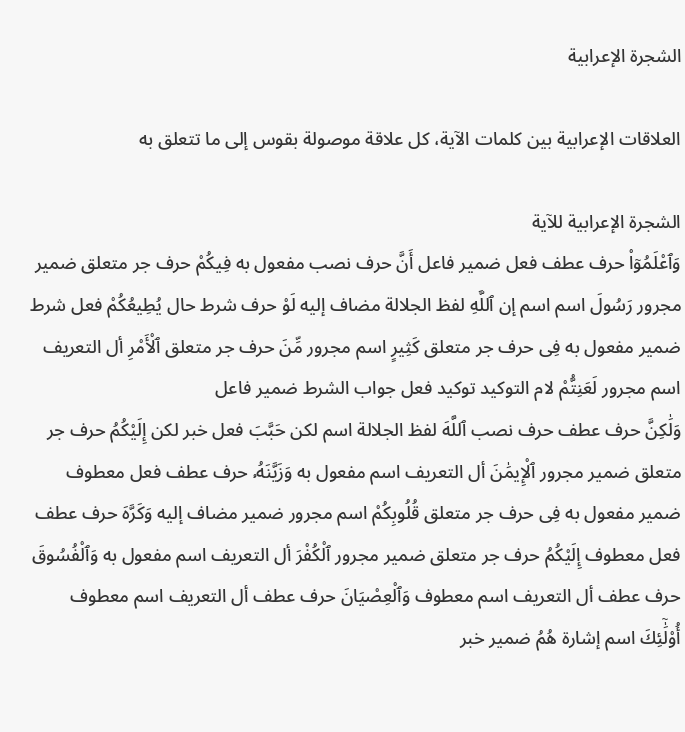الشجرة الإعرابية

العلاقات الإعرابية بين كلمات الآية، كل علاقة موصولة بقوس إلى ما تتعلق به

الشجرة الإعرابية للآية
وَٱعْلَمُوٓا۟ حرف عطف فعل ضمير فاعل أَنَّ حرف نصب مفعول به فِيكُمْ حرف جر متعلق ضمير مجرور رَسُولَ اسم اسم إن ٱللَّهِ لفظ الجلالة مضاف إليه لَوْ حرف شرط حال يُطِيعُكُمْ فعل شرط ضمير مفعول به فِى حرف جر متعلق كَثِيرٍ اسم مجرور مِّنَ حرف جر متعلق ٱلْأَمْرِ أل التعريف اسم مجرور لَعَنِتُّمْ لام التوكيد توكيد فعل جواب الشرط ضمير فاعل
وَلَٰكِنَّ حرف عطف حرف نصب ٱللَّهَ لفظ الجلالة اسم لكن حَبَّبَ فعل خبر لكن إِلَيْكُمُ حرف جر متعلق ضمير مجرور ٱلْإِيمَٰنَ أل التعريف اسم مفعول به وَزَيَّنَهُۥ حرف عطف فعل معطوف ضمير مفعول به فِى حرف جر متعلق قُلُوبِكُمْ اسم مجرور ضمير مضاف إليه وَكَرَّهَ حرف عطف فعل معطوف إِلَيْكُمُ حرف جر متعلق ضمير مجرور ٱلْكُفْرَ أل التعريف اسم مفعول به وَٱلْفُسُوقَ حرف عطف أل التعريف اسم معطوف وَٱلْعِصْيَانَ حرف عطف أل التعريف اسم معطوف أُو۟لَٰٓئِكَ اسم إشارة هُمُ ضمير خبر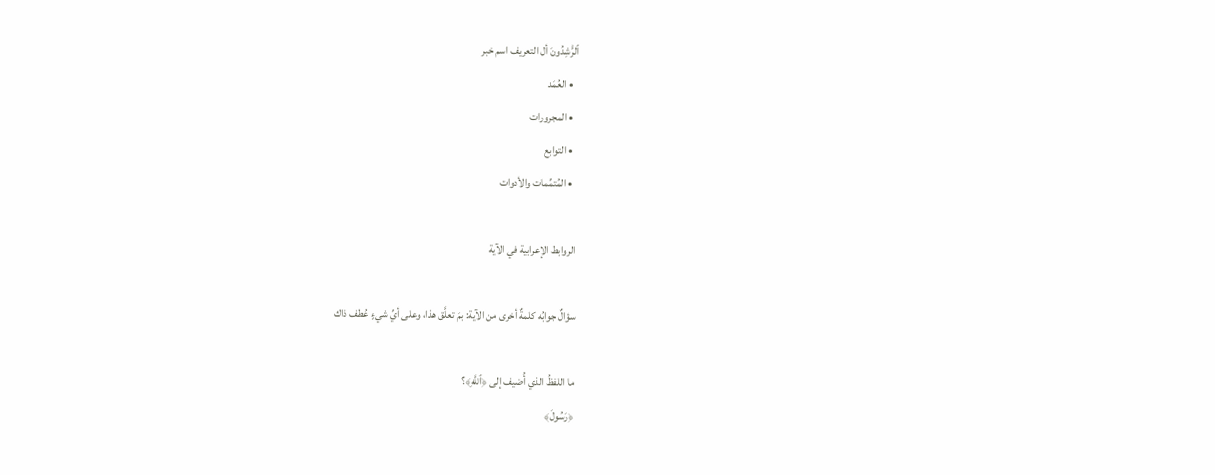ٱلرَّٰشِدُونَ أل التعريف اسم خبر
  • العُمَد
  • المجرورات
  • التوابع
  • المُتمِّمات والأدوات

الروابط الإعرابية في الآية

سؤالٌ جوابُه كلمةٌ أخرى من الآية: بمَ تعلَّق هذا، وعلى أيِّ شيءٍ عُطف ذاك

ما اللفظُ الذي أُضيف إلى ﴿ٱللَّهِ﴾؟
﴿رَسُولَ﴾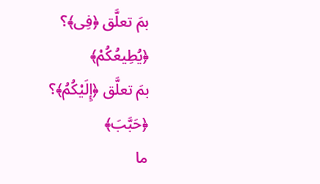بمَ تعلَّق ﴿فِى﴾؟
﴿يُطِيعُكُمْ﴾
بمَ تعلَّق ﴿إِلَيْكُمُ﴾؟
﴿حَبَّبَ﴾
ما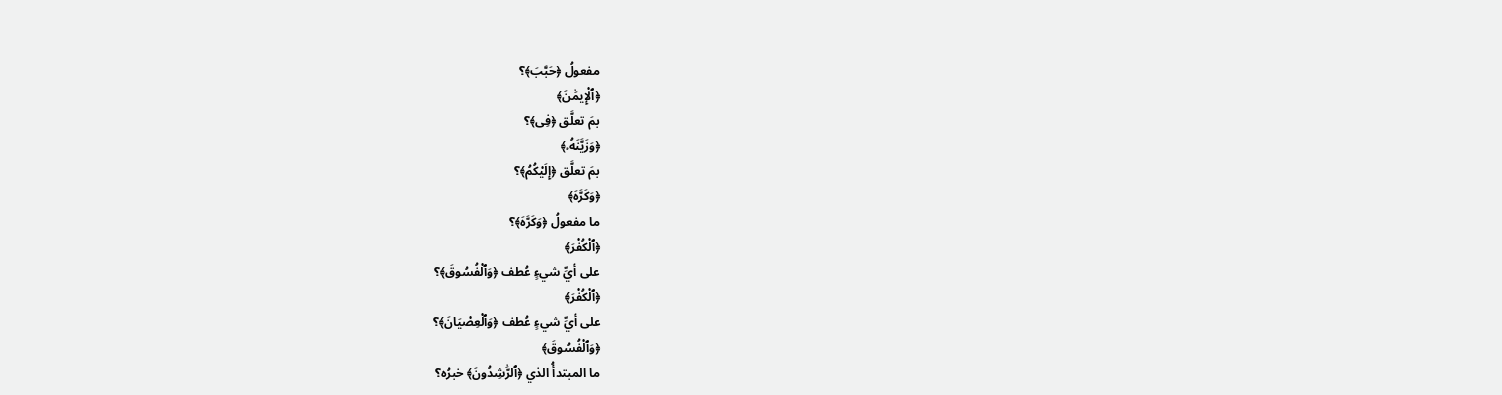مفعولُ ﴿حَبَّبَ﴾؟
﴿ٱلْإِيمَٰنَ﴾
بمَ تعلَّق ﴿فِى﴾؟
﴿وَزَيَّنَهُۥ﴾
بمَ تعلَّق ﴿إِلَيْكُمُ﴾؟
﴿وَكَرَّهَ﴾
ما مفعولُ ﴿وَكَرَّهَ﴾؟
﴿ٱلْكُفْرَ﴾
على أيِّ شيءٍ عُطف ﴿وَٱلْفُسُوقَ﴾؟
﴿ٱلْكُفْرَ﴾
على أيِّ شيءٍ عُطف ﴿وَٱلْعِصْيَانَ﴾؟
﴿وَٱلْفُسُوقَ﴾
ما المبتدأُ الذي ﴿ٱلرَّٰشِدُونَ﴾ خبرُه؟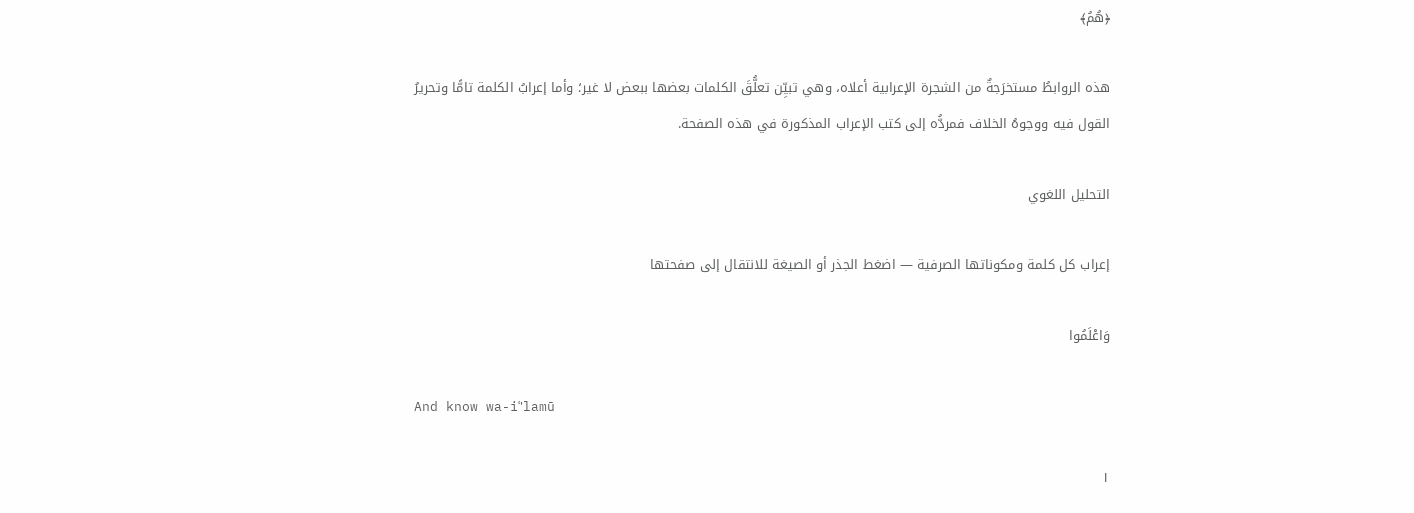﴿هُمُ﴾

هذه الروابطُ مستخرَجةٌ من الشجرة الإعرابية أعلاه، وهي تبيِّن تعلُّقَ الكلمات بعضها ببعض لا غير؛ وأما إعرابُ الكلمة تامًّا وتحريرُ القول فيه ووجوهُ الخلاف فمردُّه إلى كتب الإعراب المذكورة في هذه الصفحة.

التحليل اللغوي

إعراب كل كلمة ومكوناتها الصرفية — اضغط الجذر أو الصيغة للانتقال إلى صفحتها

وَاعْلَمُوا

And know wa-iʿ'lamū

١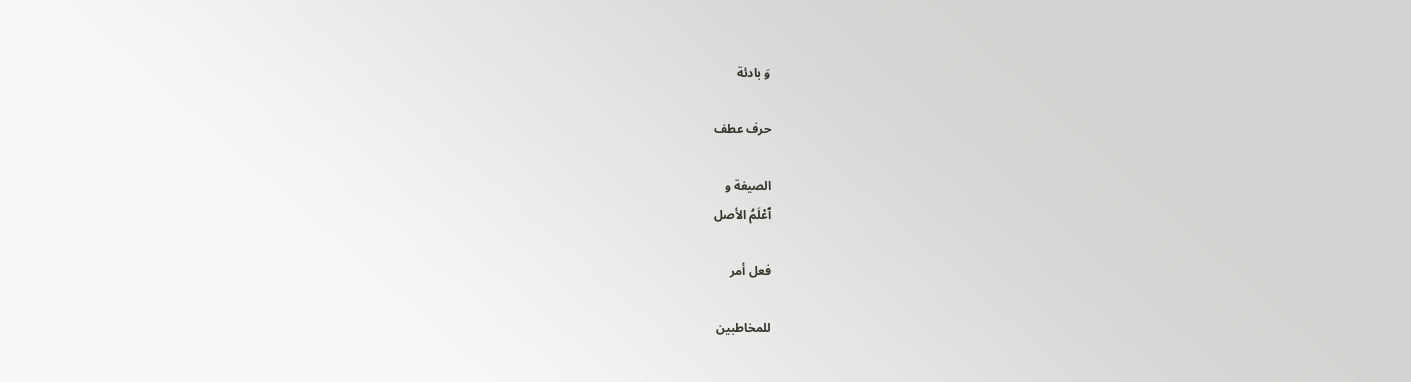وَ بادئة

حرف عطف

الصيغة و
ٱعْلَمُ الأصل

فعل أمر

للمخاطبين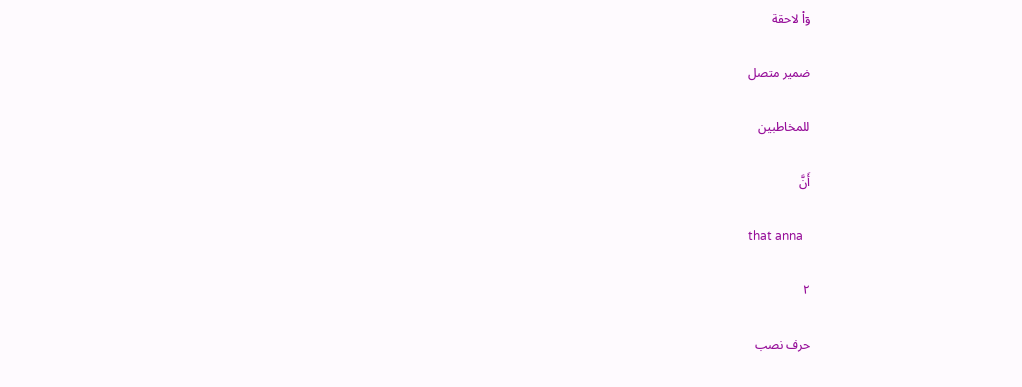وٓا۟ لاحقة

ضمير متصل

للمخاطبين

أَنَّ

that anna

٢

حرف نصب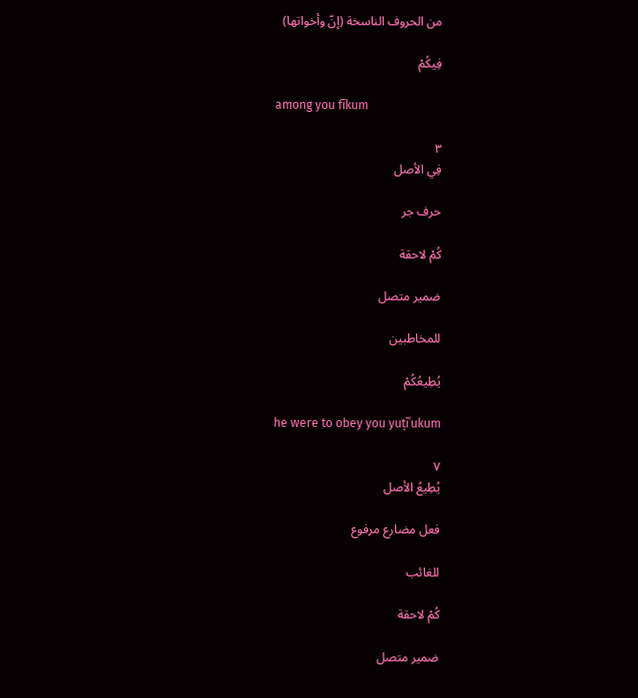من الحروف الناسخة (إنّ وأخواتها)

فِيكُمْ

among you fīkum

٣
فِي الأصل

حرف جر

كُمْ لاحقة

ضمير متصل

للمخاطبين

يُطِيعُكُمْ

he were to obey you yuṭīʿukum

٧
يُطِيعُ الأصل

فعل مضارع مرفوع

للغائب

كُمْ لاحقة

ضمير متصل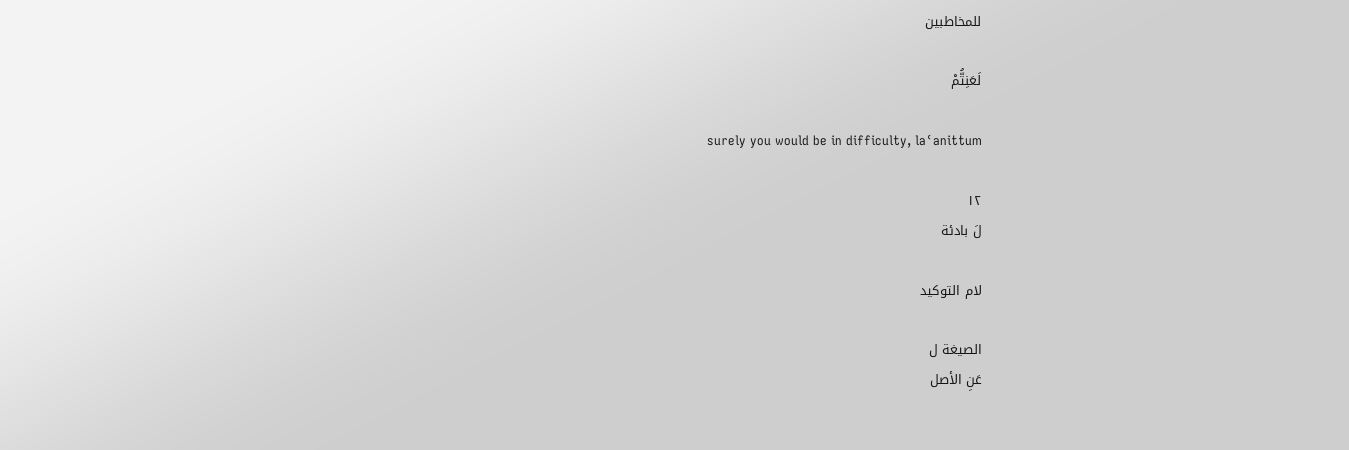للمخاطبين

لَعَنِتُّمْ

surely you would be in difficulty, laʿanittum

١٢
لَ بادئة

لام التوكيد

الصيغة ل
عَنِ الأصل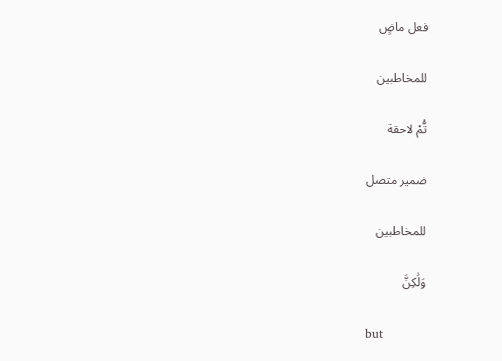فعل ماضٍ

للمخاطبين

تُّمْ لاحقة

ضمير متصل

للمخاطبين

وَلَٰكِنَّ

but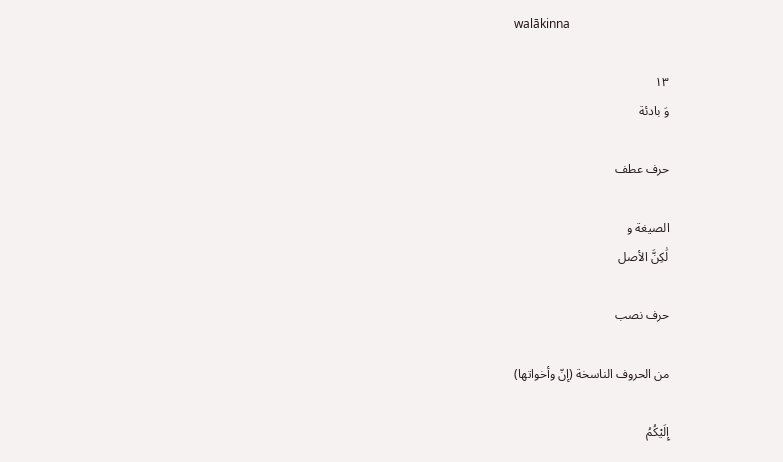walākinna

١٣
وَ بادئة

حرف عطف

الصيغة و
لَٰكِنَّ الأصل

حرف نصب

من الحروف الناسخة (إنّ وأخواتها)

إِلَيْكُمُ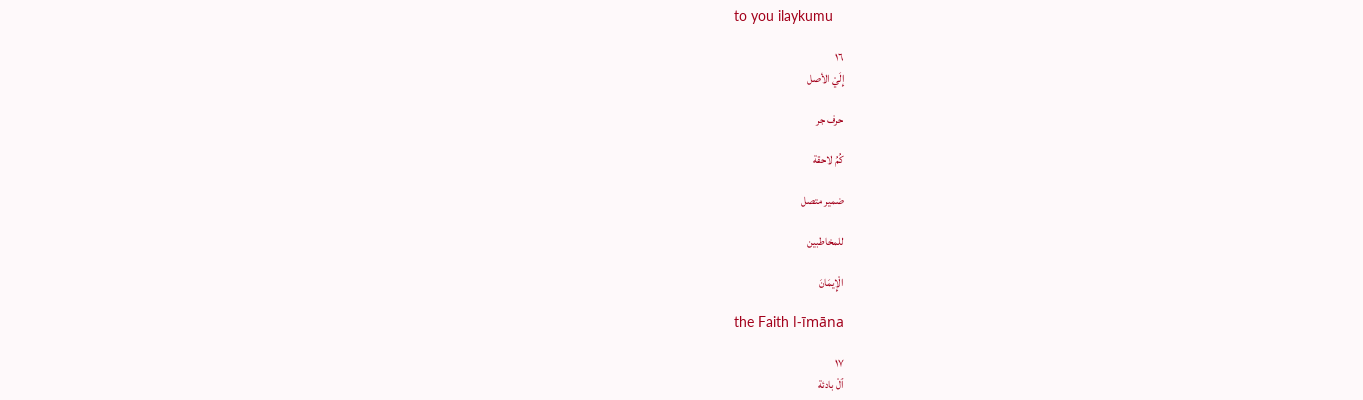to you ilaykumu

١٦
إِلَيْ الأصل

حرف جر

كُمُ لاحقة

ضمير متصل

للمخاطبين

الْإِيمَانَ

the Faith l-īmāna

١٧
ٱلْ بادئة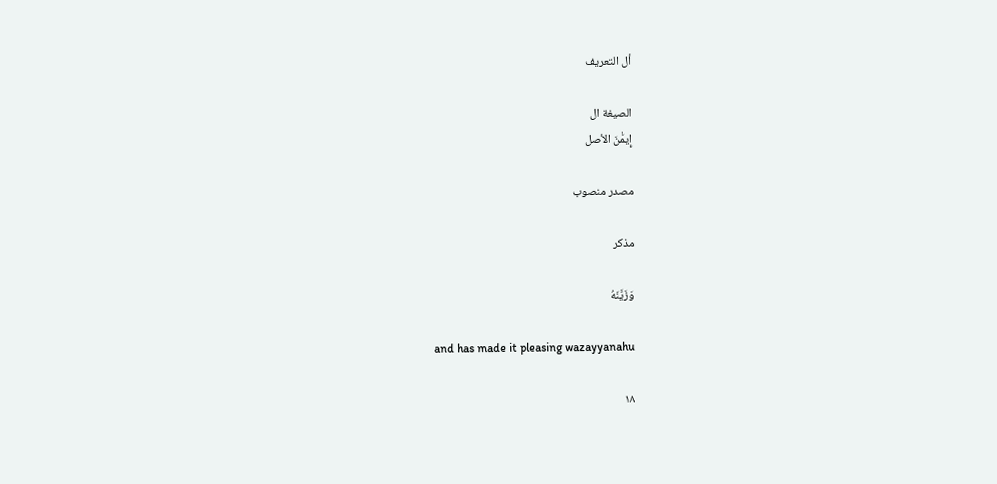أل التعريف

الصيغة ال
إِيمَٰنَ الأصل

مصدر منصوب

مذكر

وَزَيَّنَهُ

and has made it pleasing wazayyanahu

١٨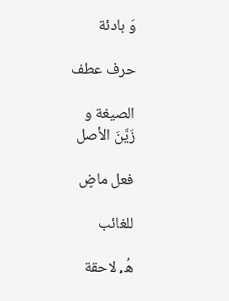وَ بادئة

حرف عطف

الصيغة و
زَيَّنَ الأصل

فعل ماضٍ

للغائب

هُۥ لاحقة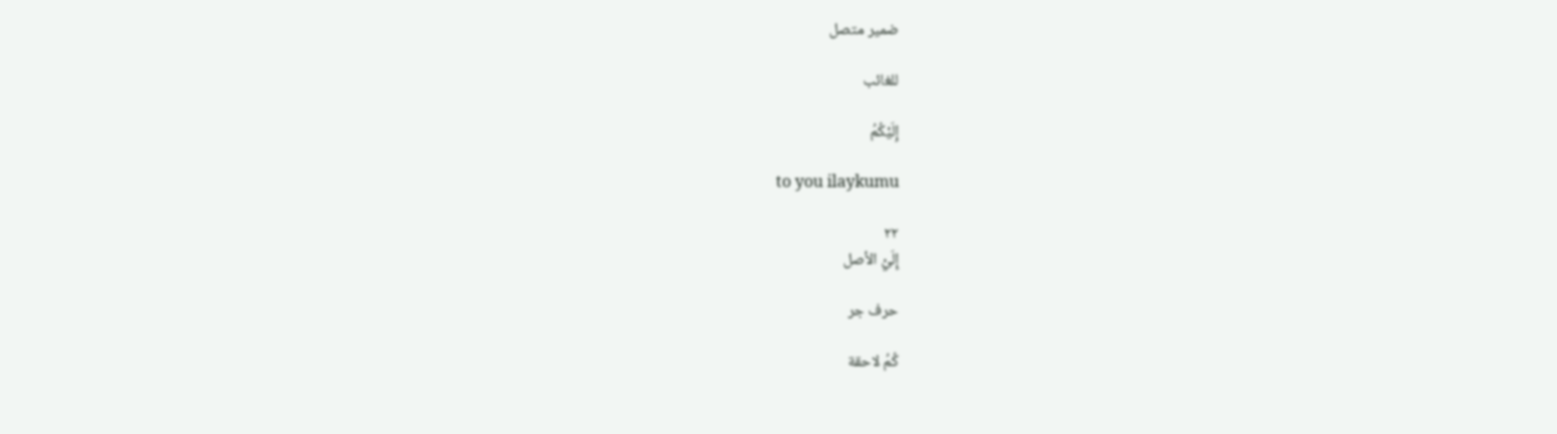ضمير متصل

للغائب

إِلَيْكُمُ

to you ilaykumu

٢٢
إِلَيْ الأصل

حرف جر

كُمُ لاحقة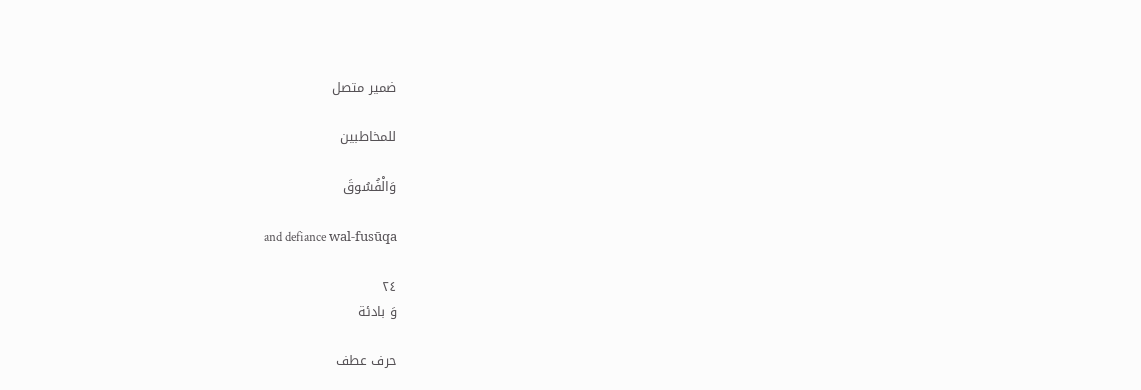ضمير متصل

للمخاطبين

وَالْفُسُوقَ

and defiance wal-fusūqa

٢٤
وَ بادئة

حرف عطف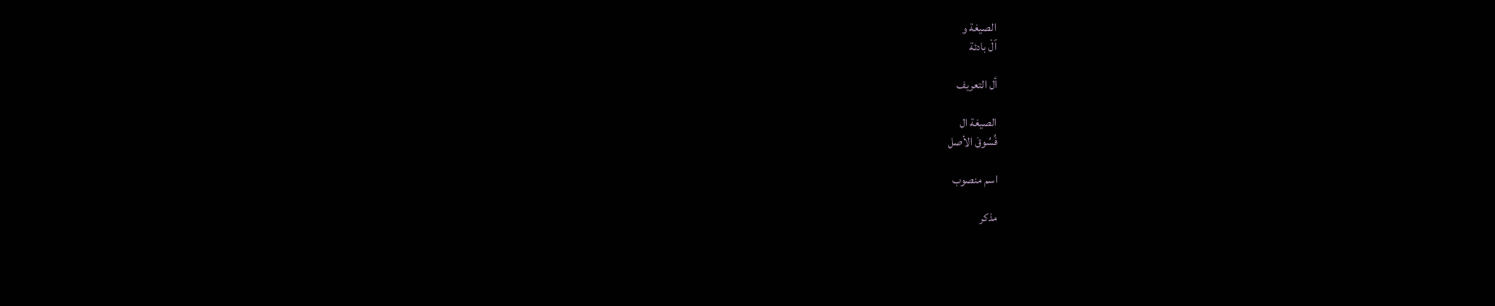الصيغة و
ٱلْ بادئة

أل التعريف

الصيغة ال
فُسُوقَ الأصل

اسم منصوب

مذكر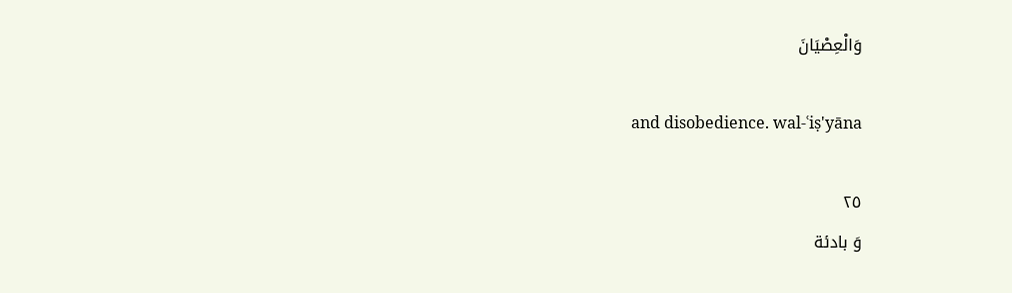وَالْعِصْيَانَ

and disobedience. wal-ʿiṣ'yāna

٢٥
وَ بادئة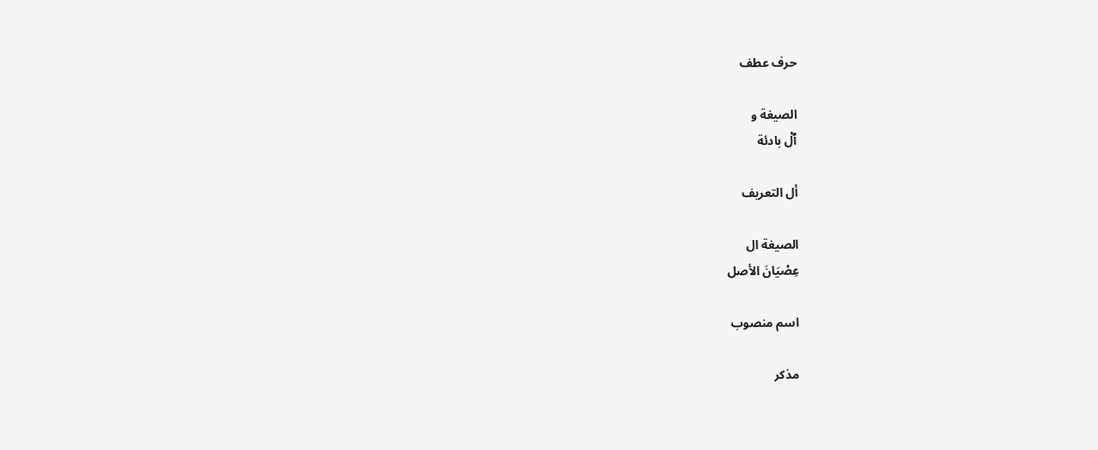حرف عطف

الصيغة و
ٱلْ بادئة

أل التعريف

الصيغة ال
عِصْيَانَ الأصل

اسم منصوب

مذكر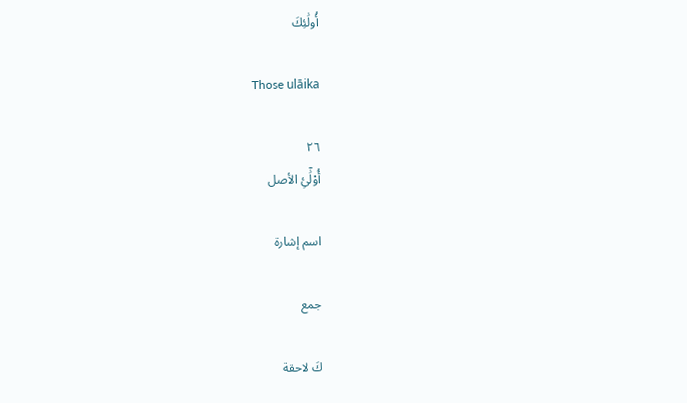أُولَٰئِكَ

Those ulāika

٢٦
أُو۟لَٰٓئِ الأصل

اسم إشارة

جمع

كَ لاحقة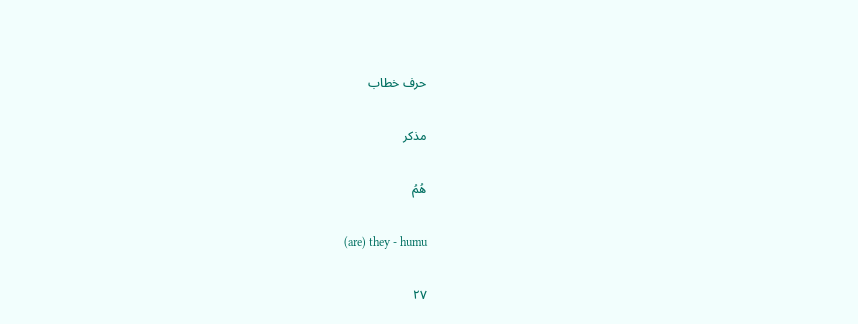حرف خطاب

مذكر

هُمُ

(are) they - humu

٢٧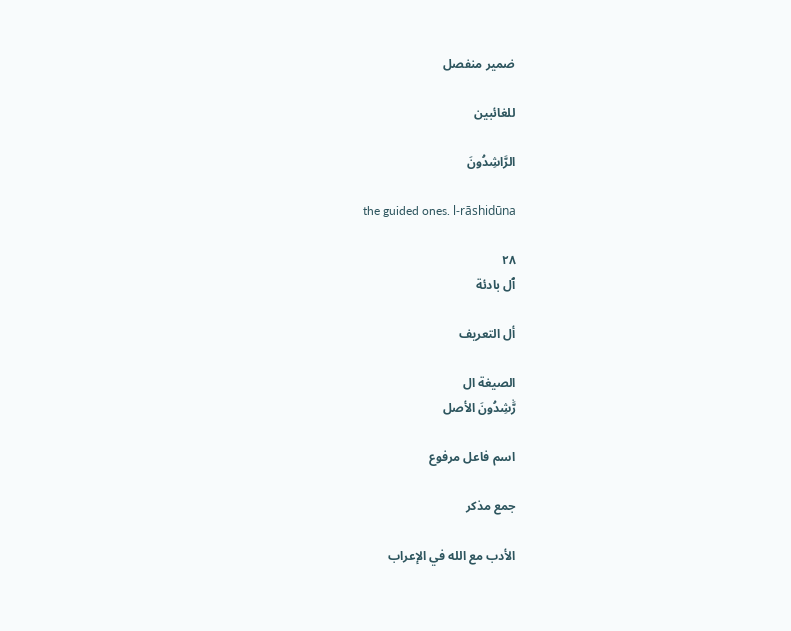ضمير منفصل

للغائبين

الرَّاشِدُونَ

the guided ones. l-rāshidūna

٢٨
ٱل بادئة

أل التعريف

الصيغة ال
رَّٰشِدُونَ الأصل

اسم فاعل مرفوع

جمع مذكر

الأدب مع الله في الإعراب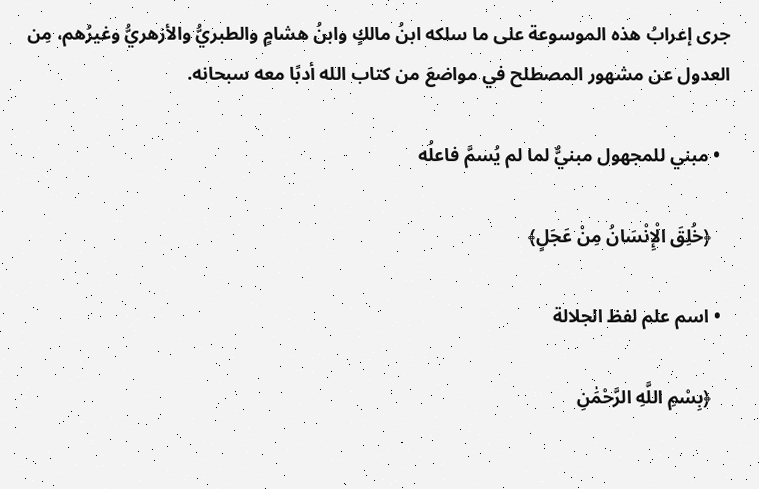جرى إعرابُ هذه الموسوعة على ما سلكه ابنُ مالكٍ وابنُ هشامٍ والطبريُّ والأزهريُّ وغيرُهم، مِن العدول عن مشهور المصطلح في مواضعَ من كتاب الله أدبًا معه سبحانه.

  • مبني للمجهول مبنيٌّ لما لم يُسمَّ فاعلُه

    ﴿خُلِقَ الْإِنْسَانُ مِنْ عَجَلٍ﴾

  • اسم علم لفظ الجلالة

    ﴿بِسْمِ اللَّهِ الرَّحْمَٰنِ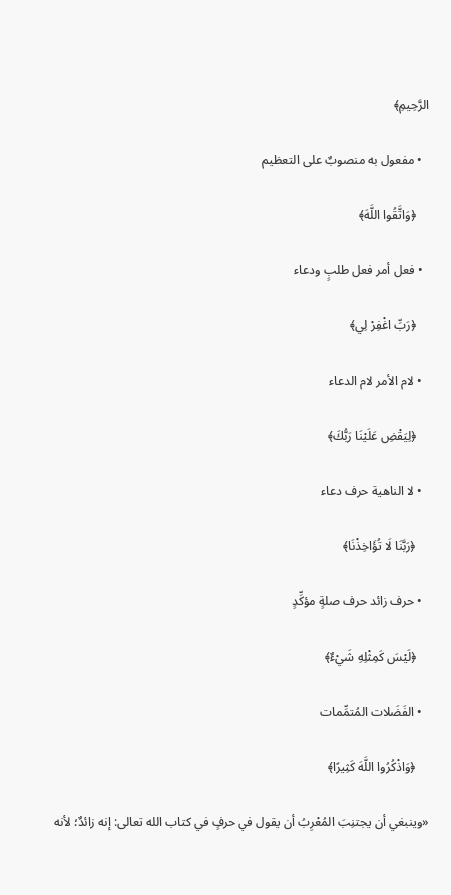الرَّحِيمِ﴾

  • مفعول به منصوبٌ على التعظيم

    ﴿وَاتَّقُوا اللَّهَ﴾

  • فعل أمر فعل طلبٍ ودعاء

    ﴿رَبِّ اغْفِرْ لِي﴾

  • لام الأمر لام الدعاء

    ﴿لِيَقْضِ عَلَيْنَا رَبُّكَ﴾

  • لا الناهية حرف دعاء

    ﴿رَبَّنَا لَا تُؤَاخِذْنَا﴾

  • حرف زائد حرف صلةٍ مؤكِّدٍ

    ﴿لَيْسَ كَمِثْلِهِ شَيْءٌ﴾

  • الفَضَلات المُتمِّمات

    ﴿وَاذْكُرُوا اللَّهَ كَثِيرًا﴾

«وينبغي أن يجتنِبَ المُعْرِبُ أن يقول في حرفٍ في كتاب الله تعالى: إنه زائدٌ؛ لأنه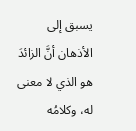يسبق إلى الأذهان أنَّ الزائدَ هو الذي لا معنى له، وكلامُه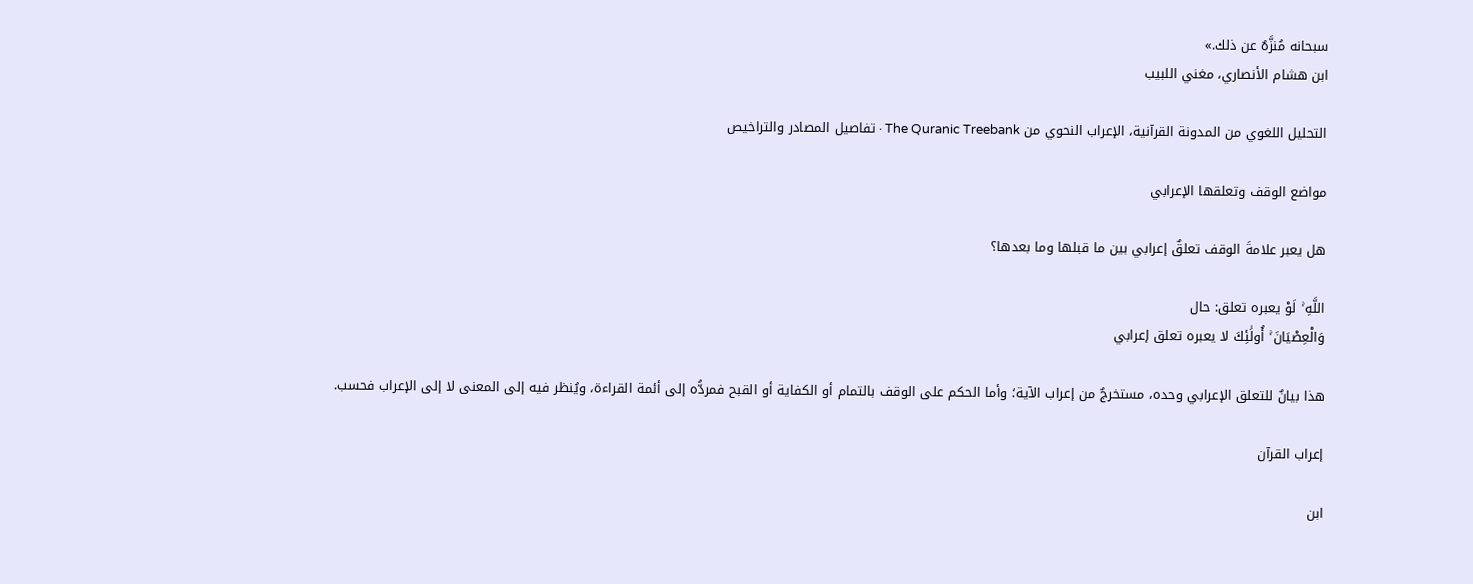سبحانه مُنزَّهٌ عن ذلك.»
ابن هشام الأنصاري، مغني اللبيب

التحليل اللغوي من المدونة القرآنية، الإعراب النحوي من The Quranic Treebank · تفاصيل المصادر والتراخيص

مواضع الوقف وتعلقها الإعرابي

هل يعبر علامةَ الوقف تعلقٌ إعرابي بين ما قبلها وما بعدها؟

اللَّهِ ۚ لَوْ يعبره تعلق: حال
وَالْعِصْيَانَ ۚ أُولَٰئِكَ لا يعبره تعلق إعرابي

هذا بيانٌ للتعلق الإعرابي وحده، مستخرجٌ من إعراب الآية؛ وأما الحكم على الوقف بالتمام أو الكفاية أو القبح فمردُّه إلى أئمة القراءة، ويُنظر فيه إلى المعنى لا إلى الإعراب فحسب.

إعراب القرآن

ابن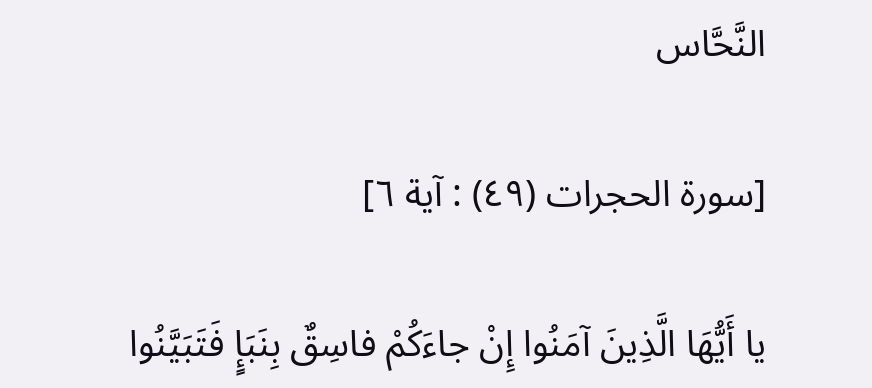النَّحَّاس

[سورة الحجرات (٤٩) : آية ٦]

يا أَيُّهَا الَّذِينَ آمَنُوا إِنْ جاءَكُمْ فاسِقٌ بِنَبَإٍ فَتَبَيَّنُوا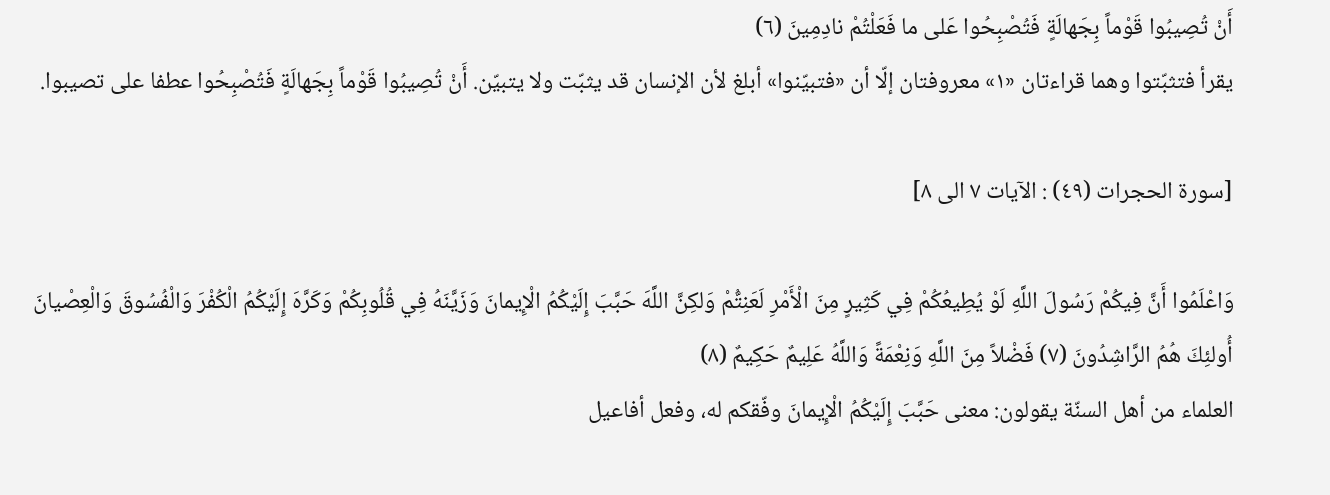أَنْ تُصِيبُوا قَوْماً بِجَهالَةٍ فَتُصْبِحُوا عَلى ما فَعَلْتُمْ نادِمِينَ (٦)
يقرأ فتثبّتوا وهما قراءتان «١» معروفتان إلّا أن «فتبيّنوا» أبلغ لأن الإنسان قد يثبّت ولا يتبيّن. أَنْ تُصِيبُوا قَوْماً بِجَهالَةٍ فَتُصْبِحُوا عطفا على تصيبوا.

[سورة الحجرات (٤٩) : الآيات ٧ الى ٨]

وَاعْلَمُوا أَنَّ فِيكُمْ رَسُولَ اللَّهِ لَوْ يُطِيعُكُمْ فِي كَثِيرٍ مِنَ الْأَمْرِ لَعَنِتُّمْ وَلكِنَّ اللَّهَ حَبَّبَ إِلَيْكُمُ الْإِيمانَ وَزَيَّنَهُ فِي قُلُوبِكُمْ وَكَرَّهَ إِلَيْكُمُ الْكُفْرَ وَالْفُسُوقَ وَالْعِصْيانَ أُولئِكَ هُمُ الرَّاشِدُونَ (٧) فَضْلاً مِنَ اللَّهِ وَنِعْمَةً وَاللَّهُ عَلِيمٌ حَكِيمٌ (٨)
العلماء من أهل السنّة يقولون: معنى حَبَّبَ إِلَيْكُمُ الْإِيمانَ وفّقكم له، وفعل أفاعيل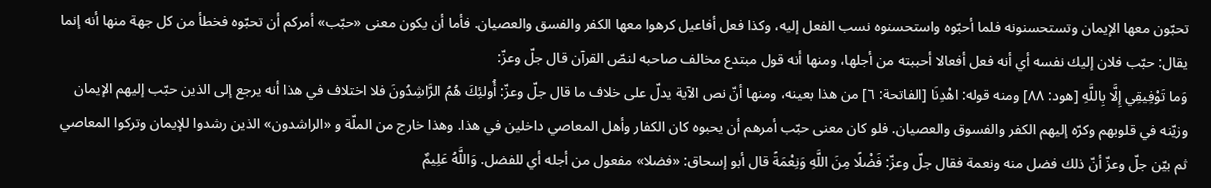تحبّون معها الإيمان وتستحسنونه فلما أحبّوه واستحسنوه نسب الفعل إليه، وكذا فعل أفاعيل كرهوا معها الكفر والفسق والعصيان. فأما أن يكون معنى «حبّب» أمركم أن تحبّوه فخطأ من كل جهة منها أنه إنما يقال: حبّب فلان إليك نفسه أي أنه فعل أفعالا أحببته من أجلها، ومنها أنه قول مبتدع مخالف صاحبه لنصّ القرآن قال جلّ وعزّ:
وَما تَوْفِيقِي إِلَّا بِاللَّهِ [هود: ٨٨] ومنه قوله: اهْدِنَا [الفاتحة: ٦] من هذا بعينه، ومنها أنّ نص الآية يدلّ على خلاف ما قال جلّ وعزّ: أُولئِكَ هُمُ الرَّاشِدُونَ فلا اختلاف في هذا أنه يرجع إلى الذين حبّب إليهم الإيمان وزيّنه في قلوبهم وكرّه إليهم الكفر والفسوق والعصيان. فلو كان معنى حبّب أمرهم أن يحبوه كان الكفار وأهل المعاصي داخلين في هذا. وهذا خارج من الملّة و «الراشدون» الذين رشدوا للإيمان وتركوا المعاصي ثم بيّن جلّ وعزّ أنّ ذلك فضل منه ونعمة فقال جلّ وعزّ: فَضْلًا مِنَ اللَّهِ وَنِعْمَةً قال أبو إسحاق: «فضلا» مفعول من أجله أي للفضل. وَاللَّهُ عَلِيمٌ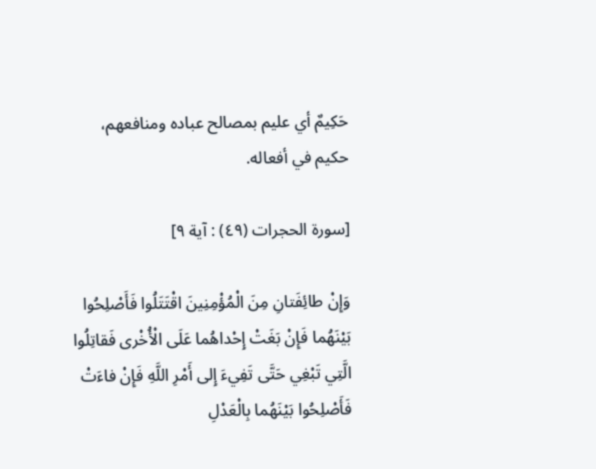حَكِيمٌ أي عليم بمصالح عباده ومنافعهم، حكيم في أفعاله.

[سورة الحجرات (٤٩) : آية ٩]

وَإِنْ طائِفَتانِ مِنَ الْمُؤْمِنِينَ اقْتَتَلُوا فَأَصْلِحُوا بَيْنَهُما فَإِنْ بَغَتْ إِحْداهُما عَلَى الْأُخْرى فَقاتِلُوا الَّتِي تَبْغِي حَتَّى تَفِيءَ إِلى أَمْرِ اللَّهِ فَإِنْ فاءَتْ فَأَصْلِحُوا بَيْنَهُما بِالْعَدْلِ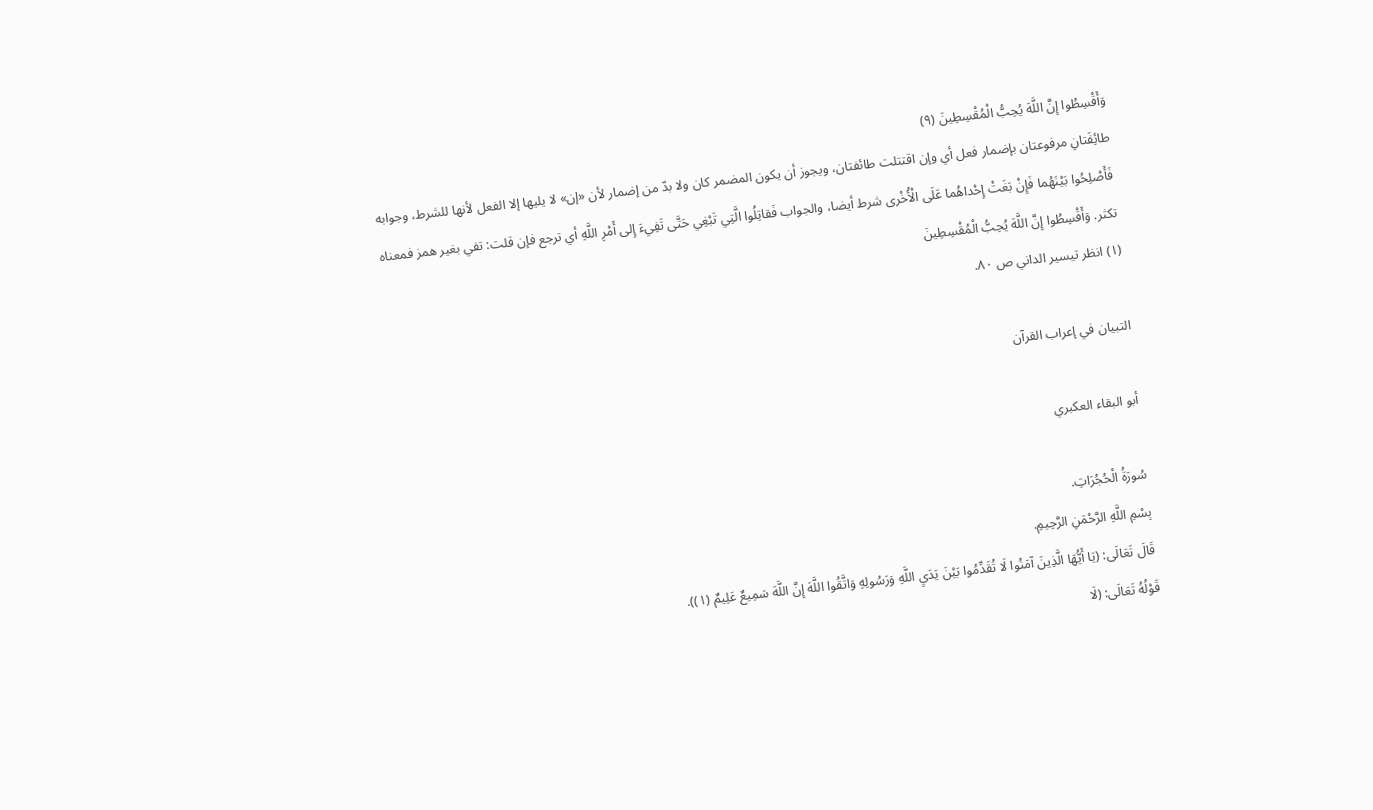وَأَقْسِطُوا إِنَّ اللَّهَ يُحِبُّ الْمُقْسِطِينَ (٩)
طائِفَتانِ مرفوعتان بإضمار فعل أي وإن اقتتلت طائفتان، ويجوز أن يكون المضمر كان ولا بدّ من إضمار لأن «إن» لا يليها إلا الفعل لأنها للشرط، وجوابه فَأَصْلِحُوا بَيْنَهُما فَإِنْ بَغَتْ إِحْداهُما عَلَى الْأُخْرى شرط أيضا، والجواب فَقاتِلُوا الَّتِي تَبْغِي حَتَّى تَفِيءَ إِلى أَمْرِ اللَّهِ أي ترجع فإن قلت: تفي بغير همز فمعناه تكثر. وَأَقْسِطُوا إِنَّ اللَّهَ يُحِبُّ الْمُقْسِطِينَ
(١) انظر تيسير الداني ص ٨٠.

التبيان في إعراب القرآن

أبو البقاء العكبري

سُورَةُ الْحُجُرَاتِ.
بِسْمِ اللَّهِ الرَّحْمَنِ الرَّحِيمِ.
قَالَ تَعَالَى: (يَا أَيُّهَا الَّذِينَ آمَنُوا لَا تُقَدِّمُوا بَيْنَ يَدَيِ اللَّهِ وَرَسُولِهِ وَاتَّقُوا اللَّهَ إِنَّ اللَّهَ سَمِيعٌ عَلِيمٌ (١)).
قَوْلُهُ تَعَالَى: (لَا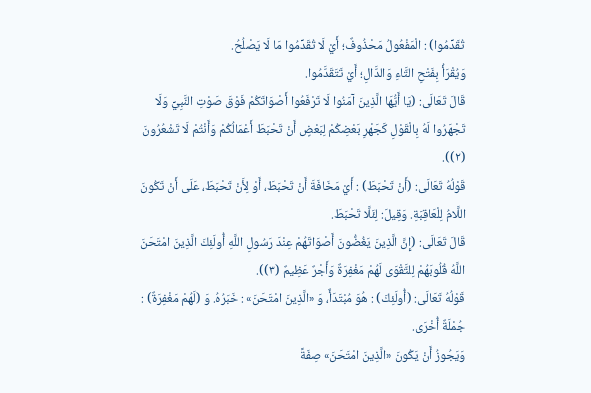تُقَدِّمُوا) : الْمَفْعُولُ مَحْذُوفٌ؛ أَيْ لَا تُقَدِّمُوا مَا لَا يَصْلُحُ.
وَيُقْرَأُ بِفَتْحِ التَّاءِ وَالدَّالِ؛ أَيْ تَتَقَدَّمُوا.
قَالَ تَعَالَى: (يَا أَيُّهَا الَّذِينَ آمَنُوا لَا تَرْفَعُوا أَصْوَاتَكُمْ فَوْقَ صَوْتِ النَّبِيِّ وَلَا تَجْهَرُوا لَهُ بِالْقَوْلِ كَجَهْرِ بَعْضِكُمْ لِبَعْضٍ أَنْ تَحْبَطَ أَعْمَالُكُمْ وَأَنْتُمْ لَا تَشْعُرُونَ (٢)).
قَوْلُهُ تَعَالَى: (أَنْ تَحْبَطَ) : أَيْ مَخَافَةَ أَنْ تَحْبَطَ، أَوْ لِأَنْ تَحْبَطَ، عَلَى أَنْ تَكُونَ اللَّامُ لِلْعَاقِبَةِ. وَقِيلَ: لِئَلَّا تَحْبَطَ.
قَالَ تَعَالَى: (إِنَّ الَّذِينَ يَغُضُّونَ أَصْوَاتَهُمْ عِنْدَ رَسُولِ اللَّهِ أُولَئِكَ الَّذِينَ امْتَحَنَ اللَّهُ قُلُوبَهُمْ لِلتَّقْوَى لَهُمْ مَغْفِرَةٌ وَأَجْرٌ عَظِيمٌ (٣)).
قَوْلُهُ تَعَالَى: (أُولَئِكَ) : هُوَ مُبْتَدَأٌ، وَ «الَّذِينَ امْتَحَنَ» : خَبَرُهُ. وَ (لَهُمْ مَغْفِرَةٌ) : جُمْلَةٌ أُخْرَى.
وَيَجُوزُ أَنْ يَكُونَ «الَّذِينَ امْتَحَنَ» صِفَةً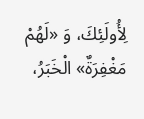لِأُولَئِكَ، وَ «لَهُمْ مَغْفِرَةٌ» الْخَبَرُ،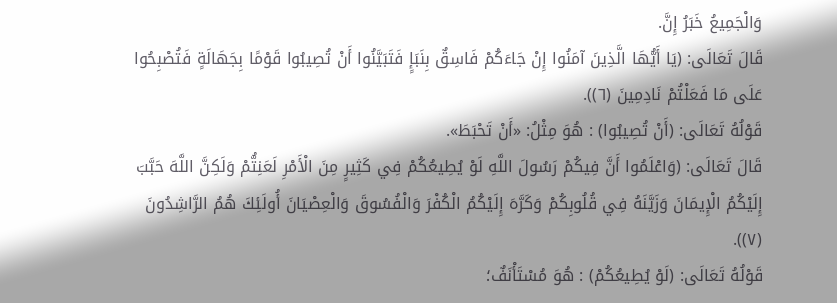وَالْجَمِيعُ خَبَرُ إِنَّ.
قَالَ تَعَالَى: (يَا أَيُّهَا الَّذِينَ آمَنُوا إِنْ جَاءَكُمْ فَاسِقٌ بِنَبَإٍ فَتَبَيَّنُوا أَنْ تُصِيبُوا قَوْمًا بِجَهَالَةٍ فَتُصْبِحُوا عَلَى مَا فَعَلْتُمْ نَادِمِينَ (٦)).
قَوْلُهُ تَعَالَى: (أَنْ تُصِيبُوا) : هُوَ مِثْلُ: «أَنْ تَحْبَطَ».
قَالَ تَعَالَى: (وَاعْلَمُوا أَنَّ فِيكُمْ رَسُولَ اللَّهِ لَوْ يُطِيعُكُمْ فِي كَثِيرٍ مِنَ الْأَمْرِ لَعَنِتُّمْ وَلَكِنَّ اللَّهَ حَبَّبَ إِلَيْكُمُ الْإِيمَانَ وَزَيَّنَهُ فِي قُلُوبِكُمْ وَكَرَّهَ إِلَيْكُمُ الْكُفْرَ وَالْفُسُوقَ وَالْعِصْيَانَ أُولَئِكَ هُمُ الرَّاشِدُونَ (٧)).
قَوْلُهُ تَعَالَى: (لَوْ يُطِيعُكُمْ) : هُوَ مُسْتَأْنَفٌ؛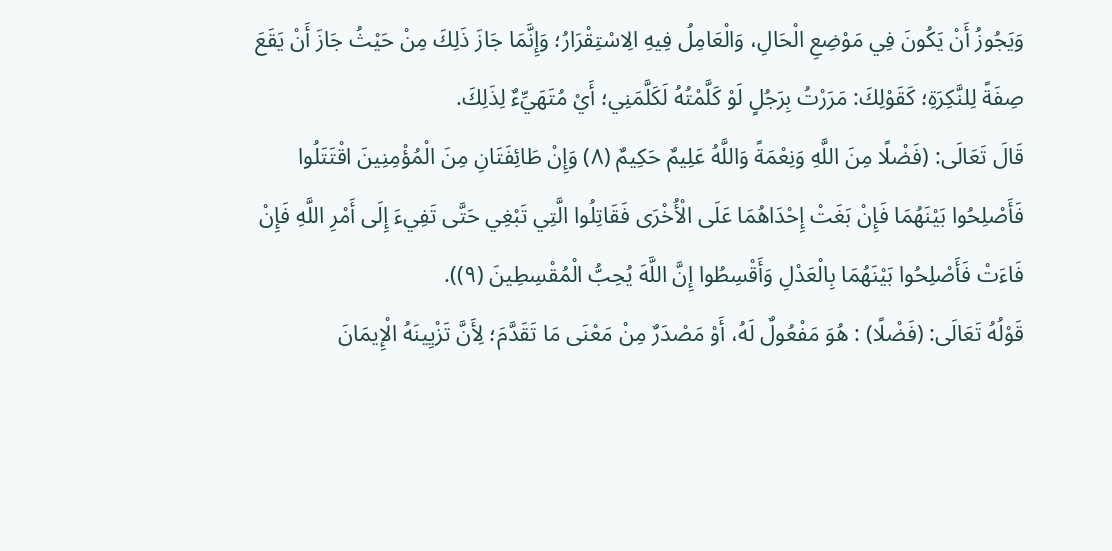وَيَجُوزُ أَنْ يَكُونَ فِي مَوْضِعِ الْحَالِ، وَالْعَامِلُ فِيهِ الِاسْتِقْرَارُ؛ وَإِنَّمَا جَازَ ذَلِكَ مِنْ حَيْثُ جَازَ أَنْ يَقَعَ صِفَةً لِلنَّكِرَةِ؛ كَقَوْلِكَ: مَرَرْتُ بِرَجُلٍ لَوْ كَلَّمْتُهُ لَكَلَّمَنِي؛ أَيْ مُتَهَيِّءٌ لِذَلِكَ.
قَالَ تَعَالَى: (فَضْلًا مِنَ اللَّهِ وَنِعْمَةً وَاللَّهُ عَلِيمٌ حَكِيمٌ (٨) وَإِنْ طَائِفَتَانِ مِنَ الْمُؤْمِنِينَ اقْتَتَلُوا فَأَصْلِحُوا بَيْنَهُمَا فَإِنْ بَغَتْ إِحْدَاهُمَا عَلَى الْأُخْرَى فَقَاتِلُوا الَّتِي تَبْغِي حَتَّى تَفِيءَ إِلَى أَمْرِ اللَّهِ فَإِنْ فَاءَتْ فَأَصْلِحُوا بَيْنَهُمَا بِالْعَدْلِ وَأَقْسِطُوا إِنَّ اللَّهَ يُحِبُّ الْمُقْسِطِينَ (٩)).
قَوْلُهُ تَعَالَى: (فَضْلًا) : هُوَ مَفْعُولٌ لَهُ، أَوْ مَصْدَرٌ مِنْ مَعْنَى مَا تَقَدَّمَ؛ لِأَنَّ تَزْيِينَهُ الْإِيمَانَ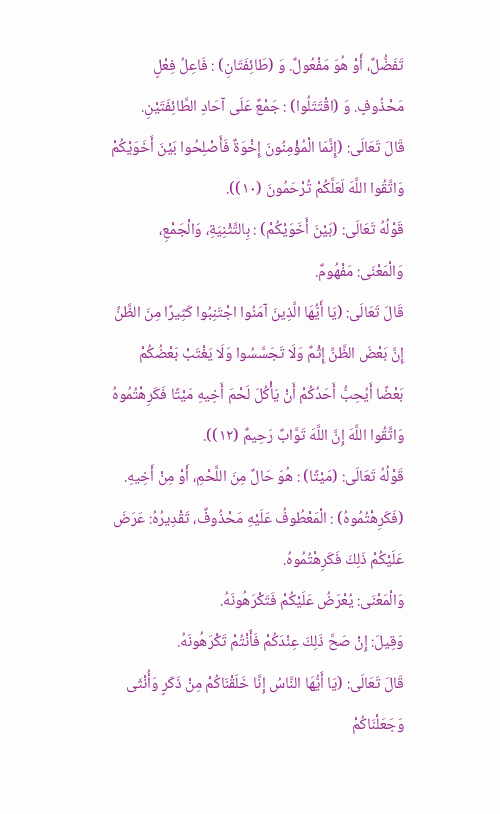تَفَضُّلٌ، أَوْ هُوَ مَفْعُولٌ. وَ (طَائِفَتَانِ) : فَاعِلُ فِعْلٍ مَحْذُوفٍ. وَ (اقْتَتَلُوا) : جَمْعٌ عَلَى آحَادِ الطَّائِفَتَيْنِ.
قَالَ تَعَالَى: (إِنَّمَا الْمُؤْمِنُونَ إِخْوَةٌ فَأَصْلِحُوا بَيْنَ أَخَوَيْكُمْ وَاتَّقُوا اللَّهَ لَعَلَّكُمْ تُرْحَمُونَ (١٠)).
قَوْلُهُ تَعَالَى: (بَيْنَ أَخَوَيْكُمْ) : بِالتَّثْنِيَةِ، وَالْجَمْعِ، وَالْمَعْنَى: مَفْهُومٌ.
قَالَ تَعَالَى: (يَا أَيُّهَا الَّذِينَ آمَنُوا اجْتَنِبُوا كَثِيرًا مِنَ الظَّنِّ إِنَّ بَعْضَ الظَّنِّ إِثْمٌ وَلَا تَجَسَّسُوا وَلَا يَغْتَبْ بَعْضُكُمْ بَعْضًا أَيُحِبُّ أَحَدُكُمْ أَنْ يَأْكُلَ لَحْمَ أَخِيهِ مَيْتًا فَكَرِهْتُمُوهُ وَاتَّقُوا اللَّهَ إِنَّ اللَّهَ تَوَّابٌ رَحِيمٌ (١٢)).
قَوْلُهُ تَعَالَى: (مَيْتًا) : هُوَ حَالٌ مِنَ اللَّحْمِ، أَوْ مِنْ أَخِيهِ.
(فَكَرِهْتُمُوهُ) : الْمَعْطُوفُ عَلَيْهِ مَحْذُوفٌ، تَقْدِيرُهُ: عَرَضَ عَلَيْكُمْ ذَلِكَ فَكَرِهْتُمُوهُ.
وَالْمَعْنَى: يُعْرَضُ عَلَيْكُمْ فَتَكْرَهُونَهُ.
وَقِيلَ: إِنْ صَحَّ ذَلِكَ عِنْدَكُمْ فَأَنْتُمْ تَكْرَهُونَهُ.
قَالَ تَعَالَى: (يَا أَيُّهَا النَّاسُ إِنَّا خَلَقْنَاكُمْ مِنْ ذَكَرٍ وَأُنْثَى وَجَعَلْنَاكُمْ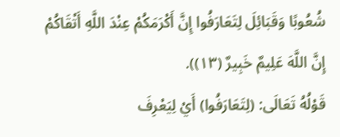شُعُوبًا وَقَبَائِلَ لِتَعَارَفُوا إِنَّ أَكْرَمَكُمْ عِنْدَ اللَّهِ أَتْقَاكُمْ إِنَّ اللَّهَ عَلِيمٌ خَبِيرٌ (١٣)).
قَوْلُهُ تَعَالَى: (لِتَعَارَفُوا) أَيْ لِيَعْرِفَ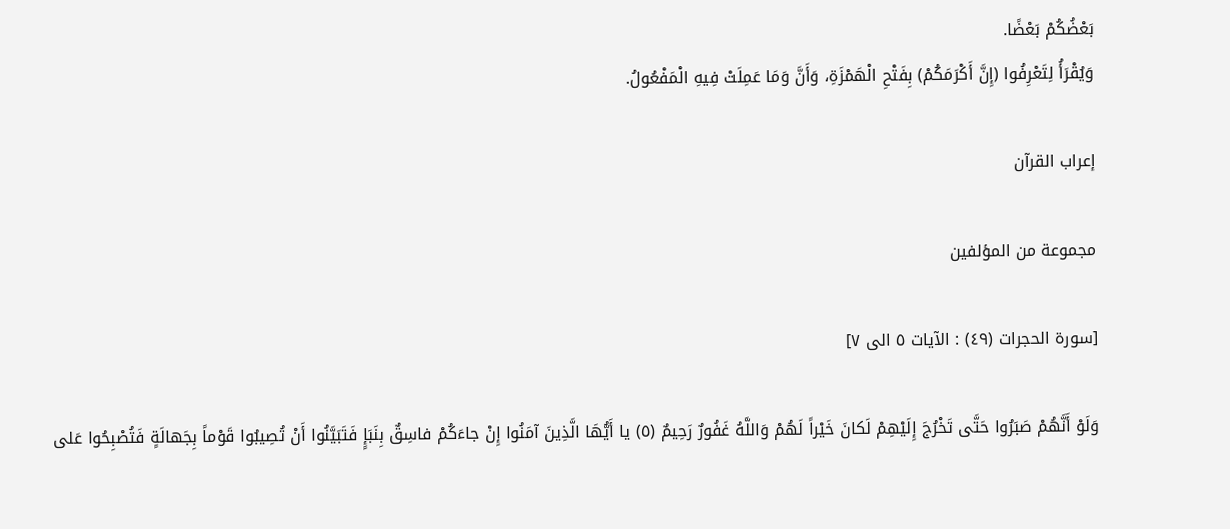بَعْضُكُمْ بَعْضًا.
وَيُقْرَأُ لِتَعْرِفُوا (إِنَّ أَكْرَمَكُمْ) بِفَتْحِ الْهَمْزَةِ، وَأَنَّ وَمَا عَمِلَتْ فِيهِ الْمَفْعُولُ.

إعراب القرآن

مجموعة من المؤلفين

[سورة الحجرات (٤٩) : الآيات ٥ الى ٧]

وَلَوْ أَنَّهُمْ صَبَرُوا حَتَّى تَخْرُجَ إِلَيْهِمْ لَكانَ خَيْراً لَهُمْ وَاللَّهُ غَفُورٌ رَحِيمٌ (٥) يا أَيُّهَا الَّذِينَ آمَنُوا إِنْ جاءَكُمْ فاسِقٌ بِنَبَإٍ فَتَبَيَّنُوا أَنْ تُصِيبُوا قَوْماً بِجَهالَةٍ فَتُصْبِحُوا عَلى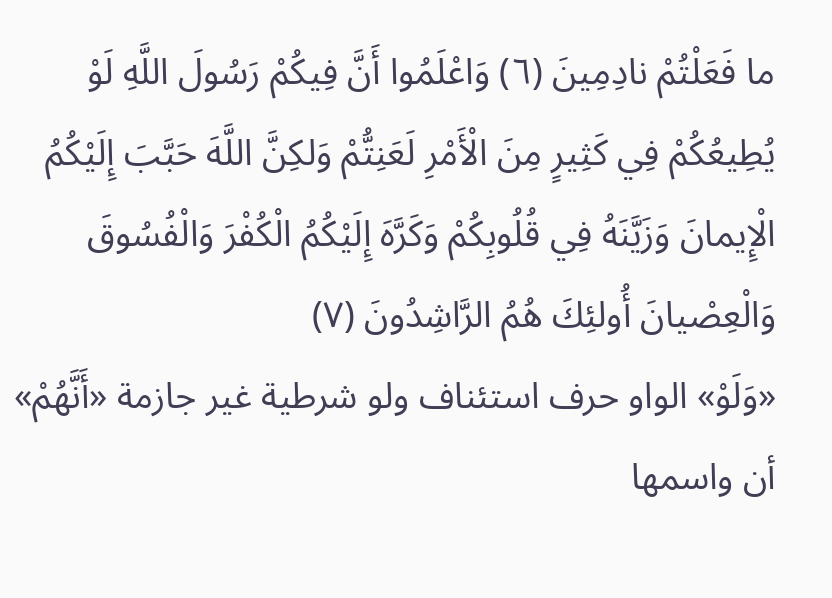ما فَعَلْتُمْ نادِمِينَ (٦) وَاعْلَمُوا أَنَّ فِيكُمْ رَسُولَ اللَّهِ لَوْ يُطِيعُكُمْ فِي كَثِيرٍ مِنَ الْأَمْرِ لَعَنِتُّمْ وَلكِنَّ اللَّهَ حَبَّبَ إِلَيْكُمُ الْإِيمانَ وَزَيَّنَهُ فِي قُلُوبِكُمْ وَكَرَّهَ إِلَيْكُمُ الْكُفْرَ وَالْفُسُوقَ وَالْعِصْيانَ أُولئِكَ هُمُ الرَّاشِدُونَ (٧)
«وَلَوْ» الواو حرف استئناف ولو شرطية غير جازمة «أَنَّهُمْ» أن واسمها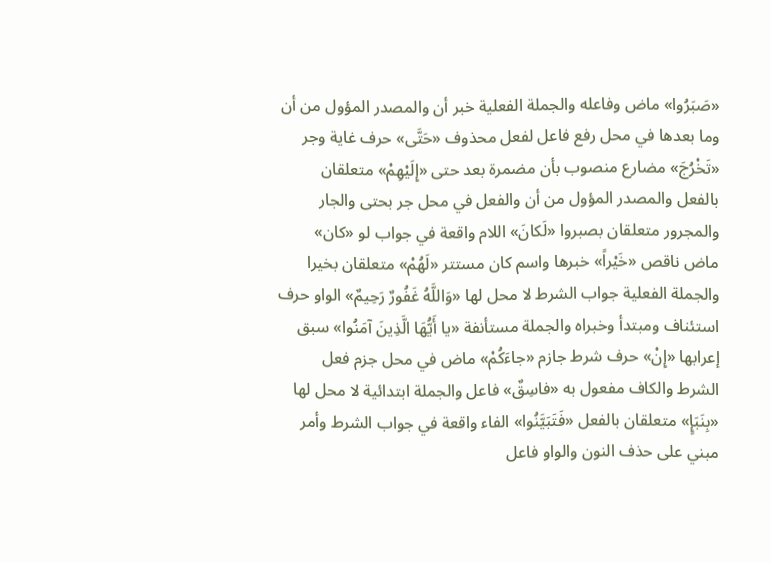«صَبَرُوا» ماض وفاعله والجملة الفعلية خبر أن والمصدر المؤول من أن وما بعدها في محل رفع فاعل لفعل محذوف «حَتَّى» حرف غاية وجر «تَخْرُجَ» مضارع منصوب بأن مضمرة بعد حتى «إِلَيْهِمْ» متعلقان بالفعل والمصدر المؤول من أن والفعل في محل جر بحتى والجار والمجرور متعلقان بصبروا «لَكانَ» اللام واقعة في جواب لو «كان» ماض ناقص «خَيْراً» خبرها واسم كان مستتر «لَهُمْ» متعلقان بخيرا والجملة الفعلية جواب الشرط لا محل لها «وَاللَّهُ غَفُورٌ رَحِيمٌ» الواو حرف استئناف ومبتدأ وخبراه والجملة مستأنفة «يا أَيُّهَا الَّذِينَ آمَنُوا» سبق إعرابها «إِنْ» حرف شرط جازم «جاءَكُمْ» ماض في محل جزم فعل الشرط والكاف مفعول به «فاسِقٌ» فاعل والجملة ابتدائية لا محل لها «بِنَبَإٍ» متعلقان بالفعل «فَتَبَيَّنُوا» الفاء واقعة في جواب الشرط وأمر مبني على حذف النون والواو فاعل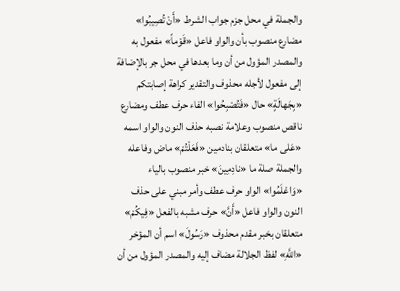والجملة في محل جزم جواب الشرط «أَنْ تُصِيبُوا» مضارع منصوب بأن والواو فاعل «قَوْماً» مفعول به والمصدر المؤول من أن وما بعدها في محل جر بالإضافة إلى مفعول لأجله محذوف والتقدير كراهة إصابتكم «بِجَهالَةٍ» حال «فَتُصْبِحُوا» الفاء حرف عطف ومضارع ناقص منصوب وعلامة نصبه حذف النون والواو اسمه «عَلى ما» متعلقان بنادمين «فَعَلْتُمْ» ماض وفاعله والجملة صلة ما «نادِمِينَ» خبر منصوب بالياء «وَاعْلَمُوا» الواو حرف عطف وأمر مبني على حذف النون والواو فاعل «أَنَّ» حرف مشبه بالفعل «فِيكُمْ» متعلقان بخبر مقدم محذوف «رَسُولَ» اسم أن المؤخر «اللَّهِ» لفظ الجلالة مضاف إليه والمصدر المؤول من أن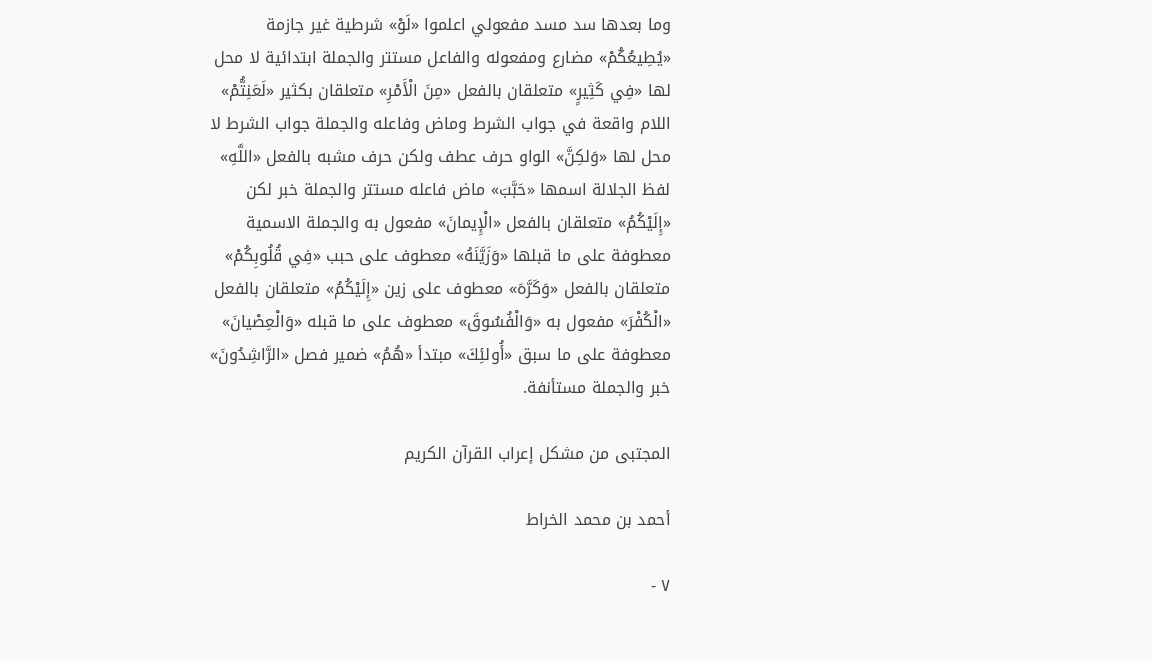وما بعدها سد مسد مفعولي اعلموا «لَوْ» شرطية غير جازمة «يُطِيعُكُمْ» مضارع ومفعوله والفاعل مستتر والجملة ابتدائية لا محل لها «فِي كَثِيرٍ» متعلقان بالفعل «مِنَ الْأَمْرِ» متعلقان بكثير «لَعَنِتُّمْ» اللام واقعة في جواب الشرط وماض وفاعله والجملة جواب الشرط لا محل لها «وَلكِنَّ» الواو حرف عطف ولكن حرف مشبه بالفعل «اللَّهِ» لفظ الجلالة اسمها «حَبَّبَ» ماض فاعله مستتر والجملة خبر لكن «إِلَيْكُمُ» متعلقان بالفعل «الْإِيمانَ» مفعول به والجملة الاسمية معطوفة على ما قبلها «وَزَيَّنَهُ» معطوف على حبب «فِي قُلُوبِكُمْ» متعلقان بالفعل «وَكَرَّهَ» معطوف على زين «إِلَيْكُمُ» متعلقان بالفعل «الْكُفْرَ» مفعول به «وَالْفُسُوقَ» معطوف على ما قبله «وَالْعِصْيانَ» معطوفة على ما سبق «أُولئِكَ» مبتدأ «هُمُ» ضمير فصل «الرَّاشِدُونَ» خبر والجملة مستأنفة.

المجتبى من مشكل إعراب القرآن الكريم

أحمد بن محمد الخراط

٧ -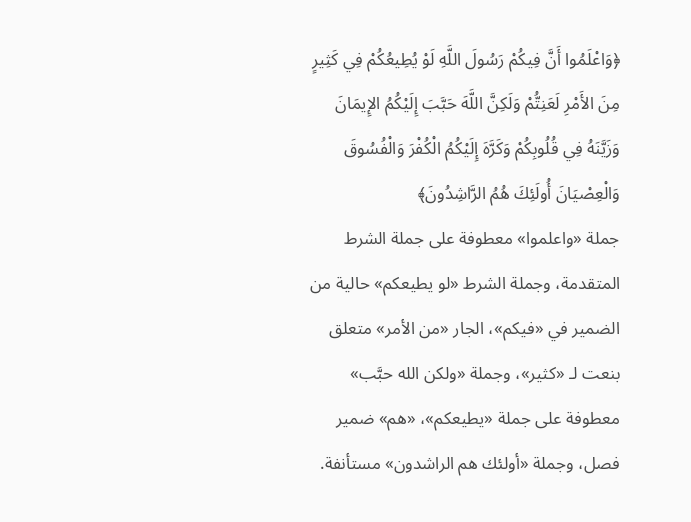﴿وَاعْلَمُوا أَنَّ فِيكُمْ رَسُولَ اللَّهِ لَوْ يُطِيعُكُمْ فِي كَثِيرٍ مِنَ الأَمْرِ لَعَنِتُّمْ وَلَكِنَّ اللَّهَ حَبَّبَ إِلَيْكُمُ الإِيمَانَ وَزَيَّنَهُ فِي قُلُوبِكُمْ وَكَرَّهَ إِلَيْكُمُ الْكُفْرَ وَالْفُسُوقَ وَالْعِصْيَانَ أُولَئِكَ هُمُ الرَّاشِدُونَ﴾
جملة «واعلموا» معطوفة على جملة الشرط المتقدمة، وجملة الشرط «لو يطيعكم» حالية من الضمير في «فيكم»، الجار «من الأمر» متعلق بنعت لـ «كثير»، وجملة «ولكن الله حبَّب» معطوفة على جملة «يطيعكم»، «هم» ضمير فصل، وجملة «أولئك هم الراشدون» مستأنفة.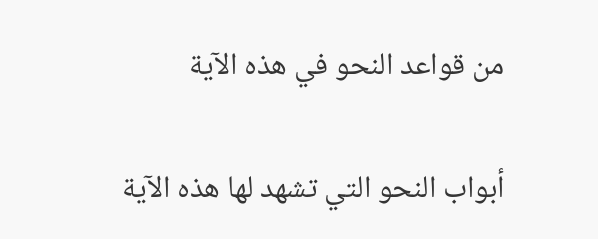من قواعد النحو في هذه الآية

أبواب النحو التي تشهد لها هذه الآية